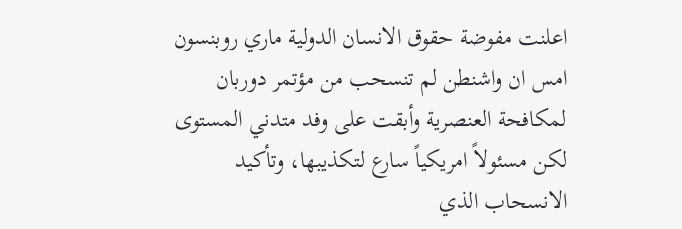اعلنت مفوضة حقوق الانسان الدولية ماري روبنسون امس ان واشنطن لم تنسحب من مؤتمر دوربان لمكافحة العنصرية وأبقت على وفد متدني المستوى لكن مسئولاً امريكياً سارع لتكذيبها، وتأكيد الانسحاب الذي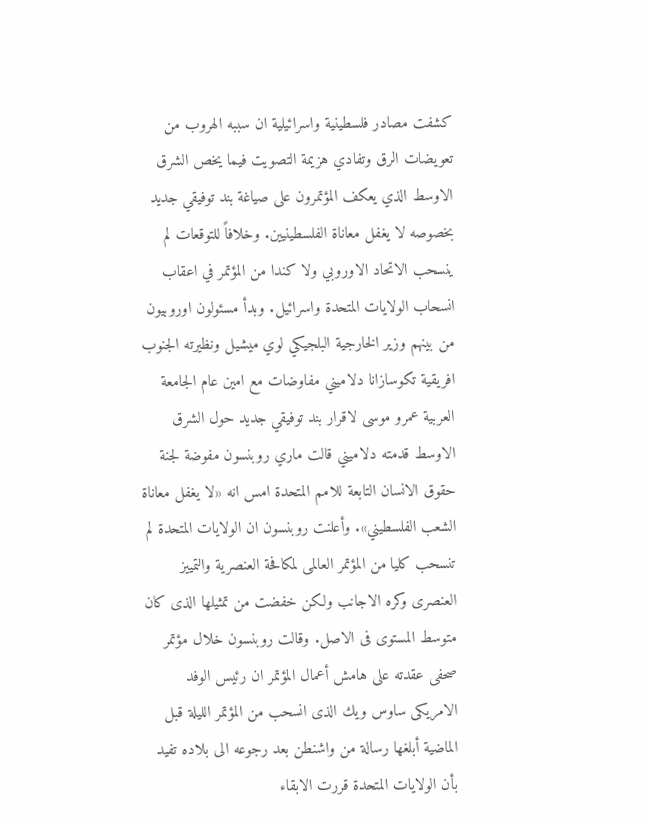كشفت مصادر فلسطينية واسرائيلية ان سببه الهروب من تعويضات الرق وتفادي هزيمة التصويت فيما يخص الشرق الاوسط الذي يعكف المؤتمرون على صياغة بند توفيقي جديد بخصوصه لا يغفل معاناة الفلسطينيين. وخلافاً للتوقعات لم ينسحب الاتحاد الاوروبي ولا كندا من المؤتمر في اعقاب انسحاب الولايات المتحدة واسرائيل. وبدأ مسئولون اوروبيون من بينهم وزير الخارجية البلجيكي لوي ميشيل ونظيرته الجنوب افريقية تكوسازانا دلاميني مفاوضات مع امين عام الجامعة العربية عمرو موسى لاقرار بند توفيقي جديد حول الشرق الاوسط قدمته دلاميني قالت ماري روبنسون مفوضة لجنة حقوق الانسان التابعة للامم المتحدة امس انه «لا يغفل معاناة الشعب الفلسطيني». وأعلنت روبنسون ان الولايات المتحدة لم تنسحب كليا من المؤتمر العالمى لمكافحة العنصرية والتمييز العنصرى وكره الاجانب ولكن خفضت من تمثيلها الذى كان متوسط المستوى فى الاصل. وقالت روبنسون خلال مؤتمر صحفى عقدته على هامش أعمال المؤتمر ان رئيس الوفد الامريكى ساوس ويك الذى انسحب من المؤتمر الليلة قبل الماضية أبلغها رسالة من واشنطن بعد رجوعه الى بلاده تفيد بأن الولايات المتحدة قررت الابقاء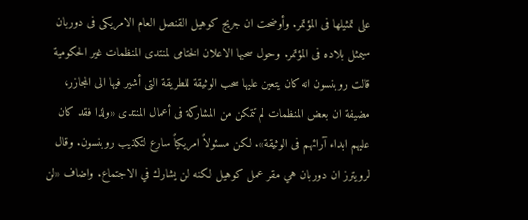على تمثيلها فى المؤتمر. وأوضحت ان جريج كوهيل القنصل العام الامريكى فى دوربان سيمثل بلاده فى المؤتمر. وحول سحبها الاعلان الختامى لمنتدى المنظمات غير الحكومية قالت روبنسون انه كان يتعين عليها سحب الوثيقة للطريقة التى أشير فيها الى المجازر، مضيفة ان بعض المنظمات لم تتمكن من المشاركة فى أعمال المنتدى «ولذا فقد كان عليهم ابداء آرائهم فى الوثيقة». لكن مسئولاً امريكياً سارع لتكذيب روبنسون. وقال لرويترز ان دوربان هي مقر عمل كوهيل لكنه لن يشارك في الاجتماع. واضاف «لن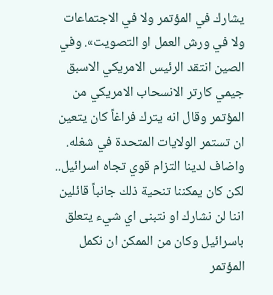يشارك في المؤتمر ولا في الاجتماعات ولا في ورش العمل او التصويت». وفي الصين انتقد الرئيس الامريكي الاسبق جيمي كارتر الانسحاب الامريكي من المؤتمر وقال انه يترك فراغاً كان يتعين ان تستمر الولايات المتحدة في شغله. واضاف لدينا التزام قوي تجاه اسرائيل.. لكن كان يمكننا تنحية ذلك جانباً قائلين اننا لن نشارك او نتبنى اي شيء يتعلق باسرائيل وكان من الممكن ان نكمل المؤتمر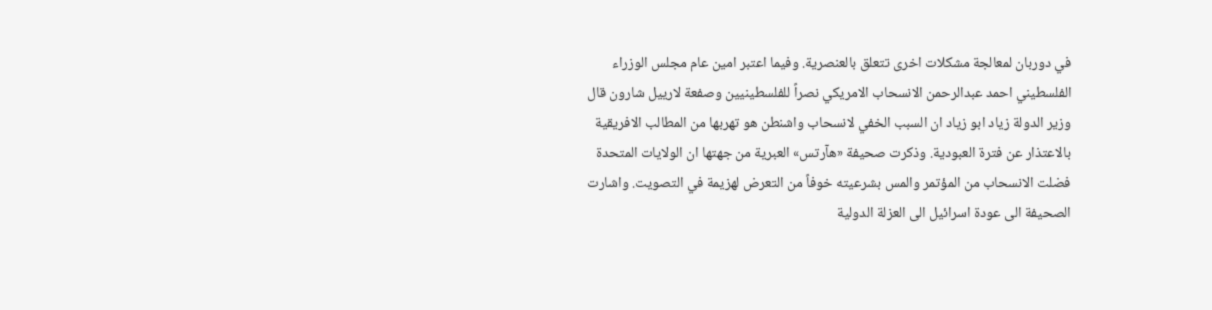في دوربان لمعالجة مشكلات اخرى تتعلق بالعنصرية. وفيما اعتبر امين عام مجلس الوزراء الفلسطيني احمد عبدالرحمن الانسحاب الامريكي نصراً للفلسطينيين وصفعة لارييل شارون قال وزير الدولة زياد ابو زياد ان السبب الخفي لانسحاب واشنطن هو تهربها من المطالب الافريقية بالاعتذار عن فترة العبودية. وذكرت صحيفة «هآرتس» العبرية من جهتها ان الولايات المتحدة فضلت الانسحاب من المؤتمر والمس بشرعيته خوفاً من التعرض لهزيمة في التصويت. واشارت الصحيفة الى عودة اسرائيل الى العزلة الدولية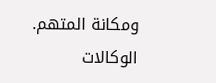ومكانة المتهم. الوكالات